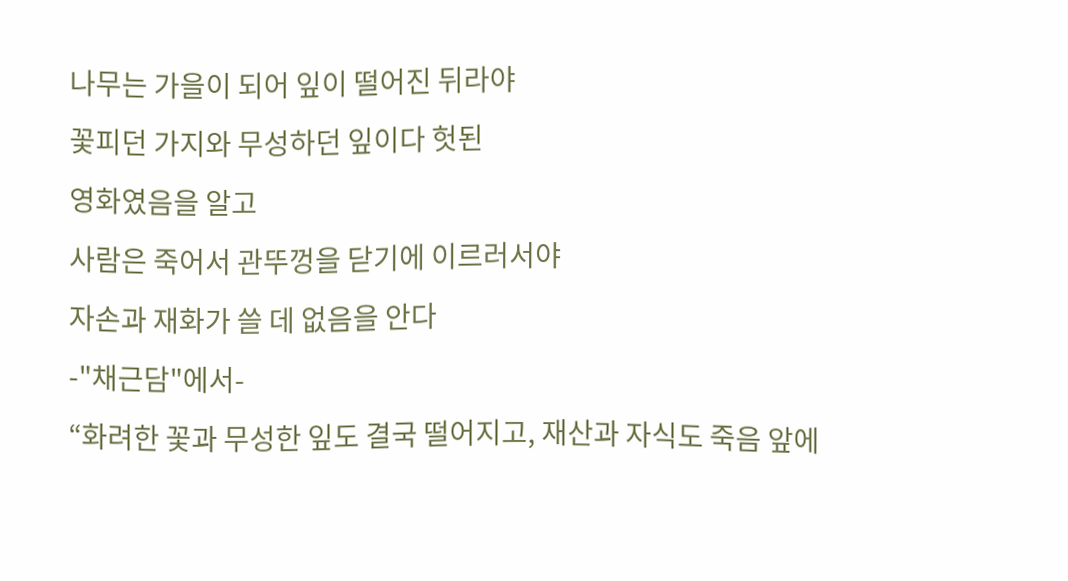나무는 가을이 되어 잎이 떨어진 뒤라야
꽃피던 가지와 무성하던 잎이다 헛된
영화였음을 알고
사람은 죽어서 관뚜껑을 닫기에 이르러서야
자손과 재화가 쓸 데 없음을 안다
-"채근담"에서-
“화려한 꽃과 무성한 잎도 결국 떨어지고, 재산과 자식도 죽음 앞에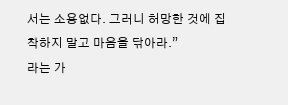서는 소용없다. 그러니 허망한 것에 집착하지 말고 마음을 닦아라.”
라는 가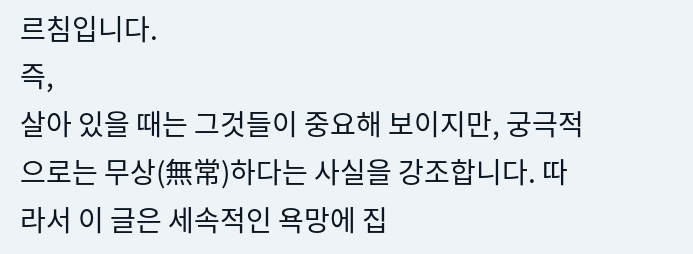르침입니다.
즉,
살아 있을 때는 그것들이 중요해 보이지만, 궁극적으로는 무상(無常)하다는 사실을 강조합니다. 따라서 이 글은 세속적인 욕망에 집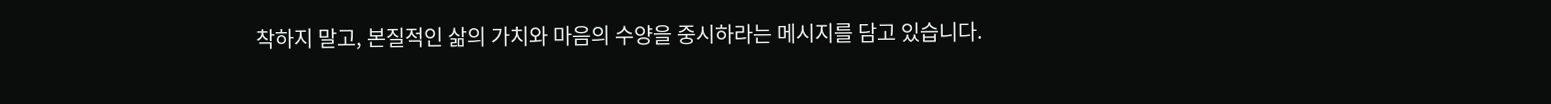착하지 말고, 본질적인 삶의 가치와 마음의 수양을 중시하라는 메시지를 담고 있습니다.